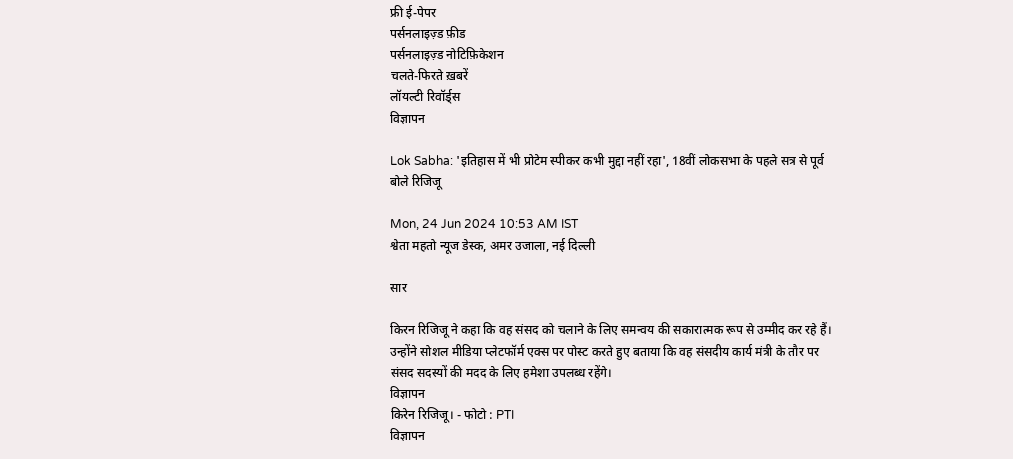फ्री ई-पेपर
पर्सनलाइज़्ड फ़ीड
पर्सनलाइज़्ड नोटिफ़िकेशन
चलते-फिरते ख़बरें
लॉयल्टी रिवॉर्ड्स
विज्ञापन

Lok Sabha: 'इतिहास में भी प्रोटेम स्पीकर कभी मुद्दा नहीं रहा', 18वीं लोकसभा के पहले सत्र से पूर्व बोले रिजिजू

Mon, 24 Jun 2024 10:53 AM IST
श्वेता महतो न्यूज डेस्क, अमर उजाला, नई दिल्ली

सार

किरन रिजिजू ने कहा कि वह संसद को चलाने के लिए समन्वय की सकारात्मक रूप से उम्मीद कर रहे हैं। उन्होंने सोशल मीडिया प्लेटफॉर्म एक्स पर पोस्ट करते हुए बताया कि वह संसदीय कार्य मंत्री के तौर पर संसद सदस्यों की मदद के लिए हमेशा उपलब्ध रहेंगे।
विज्ञापन
किरेन रिजिजू। - फोटो : PTI
विज्ञापन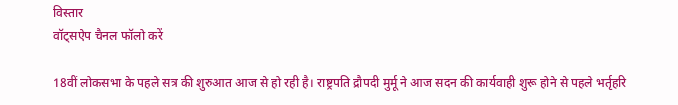विस्तार
वॉट्सऐप चैनल फॉलो करें

18वीं लोकसभा के पहले सत्र की शुरुआत आज से हो रही है। राष्ट्रपति द्रौपदी मुर्मू ने आज सदन की कार्यवाही शुरू होने से पहले भर्तृहरि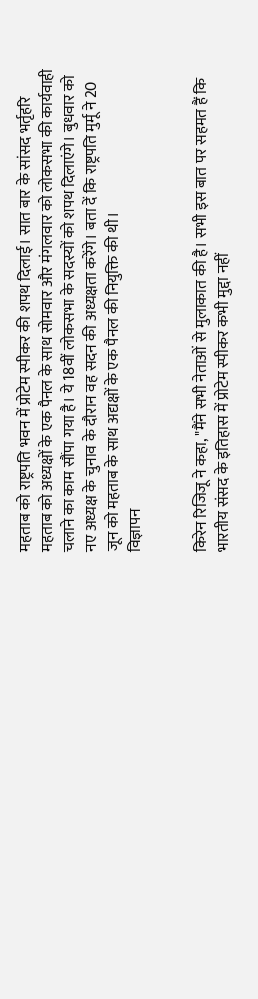महताब को राष्ट्रपति भवन में प्रोटेम स्पीकर की शपथ दिलाई। सात बार के सांसद भर्तृहरि महताब को अध्यक्षों के एक पैनल के साथ सोमवार और मंगलवार को लोकसभा की कार्यवाही चलाने का काम सौंपा गया है। ये 18वीं लोकसभा के सदस्यों को शपथ दिलाएंगे। बुधवार को नए अध्यक्ष के चुनाव के दौरान वह सदन की अध्यक्षता करेंगे। बता दें कि राष्ट्रपति मुर्मू ने 20 जून को महताब के साथ अद्यक्षों के एक पैनल की नियुक्ति की थी।
विज्ञापन


किरेन रिजिजू ने कहा, "मैंने सभी नेताओं से मुलाकात की है। सभी इस बात पर सहमत हैं कि भारतीय संसद के इतिहास में प्रोटेम स्पीकर कभी मुद्दा नहीं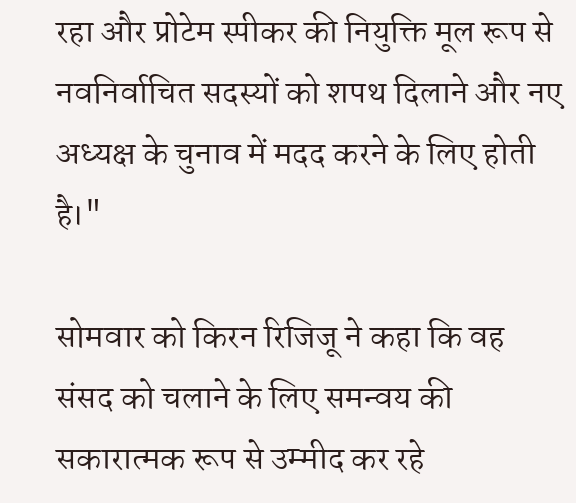रहा और प्रोटेम स्पीकर की नियुक्ति मूल रूप से नवनिर्वाचित सदस्यों को शपथ दिलाने और नए अध्यक्ष के चुनाव में मदद करने के लिए होती है।"

सोमवार को किरन रिजिजू ने कहा कि वह संसद को चलाने के लिए समन्वय की सकारात्मक रूप से उम्मीद कर रहे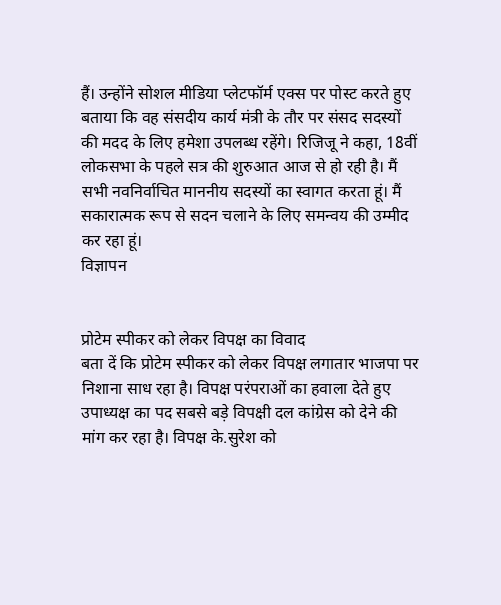हैं। उन्होंने सोशल मीडिया प्लेटफॉर्म एक्स पर पोस्ट करते हुए बताया कि वह संसदीय कार्य मंत्री के तौर पर संसद सदस्यों की मदद के लिए हमेशा उपलब्ध रहेंगे। रिजिजू ने कहा, 18वीं लोकसभा के पहले सत्र की शुरुआत आज से हो रही है। मैं सभी नवनिर्वाचित माननीय सदस्यों का स्वागत करता हूं। मैं सकारात्मक रूप से सदन चलाने के लिए समन्वय की उम्मीद कर रहा हूं।
विज्ञापन


प्रोटेम स्पीकर को लेकर विपक्ष का विवाद
बता दें कि प्रोटेम स्पीकर को लेकर विपक्ष लगातार भाजपा पर निशाना साध रहा है। विपक्ष परंपराओं का हवाला देते हुए उपाध्यक्ष का पद सबसे बड़े विपक्षी दल कांग्रेस को देने की मांग कर रहा है। विपक्ष के.सुरेश को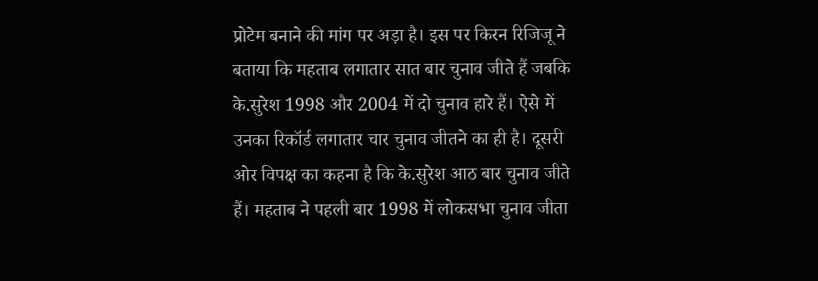प्रोटेम बनाने की मांग पर अड़ा है। इस पर किरन रिजिजू ने बताया कि महताब लगातार सात बार चुनाव जीते हैं जबकि के.सुरेश 1998 और 2004 में दो चुनाव हारे हैं। ऐसे में उनका रिकॉर्ड लगातार चार चुनाव जीतने का ही है। दूसरी ओर विपक्ष का कहना है कि के.सुरेश आठ बार चुनाव जीते हैं। महताब ने पहली बार 1998 में लोकसभा चुनाव जीता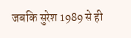जबकि सुरेश 1989 से ही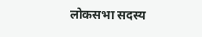लोकसभा सदस्य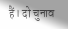हैं। दो चुनाव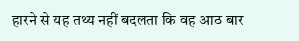हारने से यह तथ्य नहीं बदलता कि वह आठ बार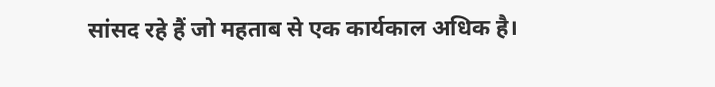सांसद रहे हैं जो महताब से एक कार्यकाल अधिक है।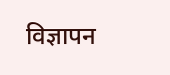विज्ञापन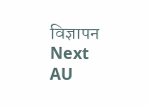विज्ञापन
Next
AU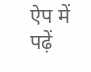ऐप में पढ़ें